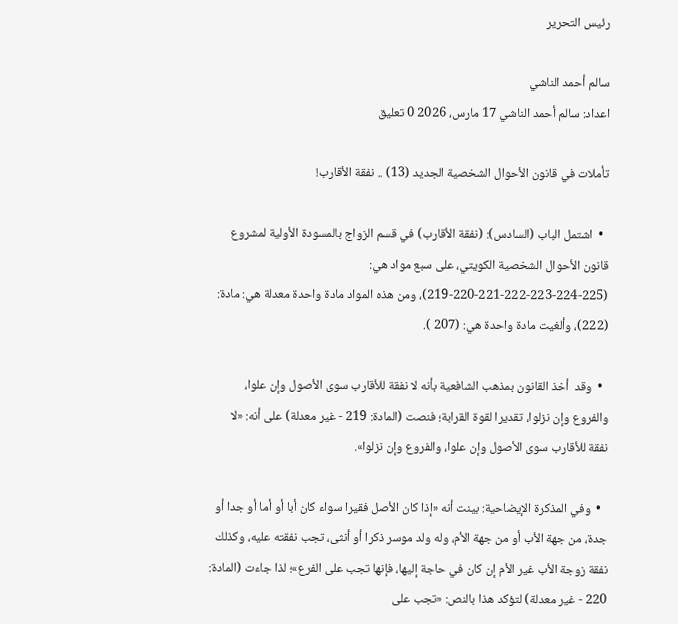رئيس التحرير

سالم أحمد الناشي
اعداد: سالم أحمد الناشي 17 مارس، 2026 0 تعليق

تأملات في قانون الأحوال الشخصية الجديد (13) .. نفقة الأقارب!

  •  اشتمل الباب (السادس): (نفقة الأقارب) في قسم الزواج بالمسودة الأولية لمشروع قانون الأحوال الشخصية الكويتي، على سبع مواد هي: (225-224-223-222-221-220-219)، ومن هذه المواد مادة واحدة معدلة هي: مادة: (222)، وألغيت مادة واحدة هي: (207 ).

  •  وقد  أخذ القانون بمذهب الشافعية بأنه لا نفقة للأقارب سوى الأصول وإن علوا، والفروع وإن نزلوا، تقديرا لقوة القرابة؛ فنصت (المادة: 219 - غير معدلة) على أنه: «لا نفقة للأقارب سوى الأصول وإن علوا، والفروع وإن نزلوا».

  •  وفي المذكرة الإيضاحية: بينت أنه «إذا كان الأصل فقيرا سواء كان أبا أو أما أو جدا أو جدة، من جهة الأب أو من جهة الأم، وله ولد موسر ذكرا أو أنثى، تجب نفقته عليه، وكذلك نفقة زوجة الأب غير الأم إن كان في حاجة إليها، فإنها تجب على الفرع»؛ لذا جاءت (المادة: 220 - غير معدلة) لتؤكد هذا بالنص: «تجب على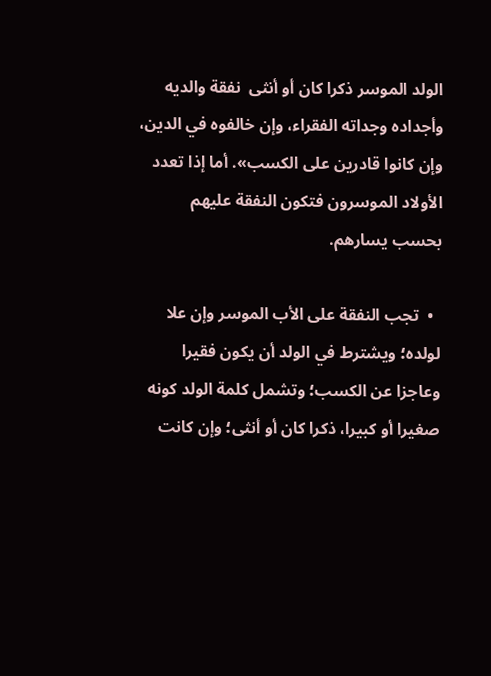الولد الموسر ذكرا كان أو أنثى  نفقة والديه وأجداده وجداته الفقراء، وإن خالفوه في الدين، وإن كانوا قادرين على الكسب». أما إذا تعدد الأولاد الموسرون فتكون النفقة عليهم بحسب يسارهم.

  •  تجب النفقة على الأب الموسر وإن علا لولده؛ ويشترط في الولد أن يكون فقيرا وعاجزا عن الكسب؛ وتشمل كلمة الولد كونه صغيرا أو كبيرا، ذكرا كان أو أنثى؛ وإن كانت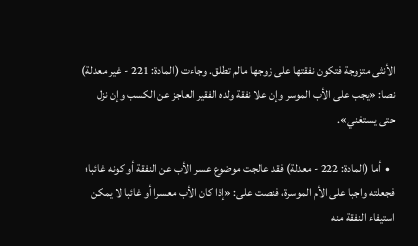الأنثى متزوجة فتكون نفقتها على زوجها مالم تطلق. وجاءت (المادة: 221 - غير معدلة) نصا: «يجب على الأب الموسر وإن علا نفقة ولده الفقير العاجز عن الكسب وإن نزل حتى يستغني».

  •  أما (المادة: 222 - معدلة) فقد عالجت موضوع عسر الأب عن النفقة أو كونه غائبا؛  فجعلته واجبا على الأم الموسرة، فنصت على: «إذا كان الأب معسرا أو غائبا لا يمكن استيفاء النفقة منه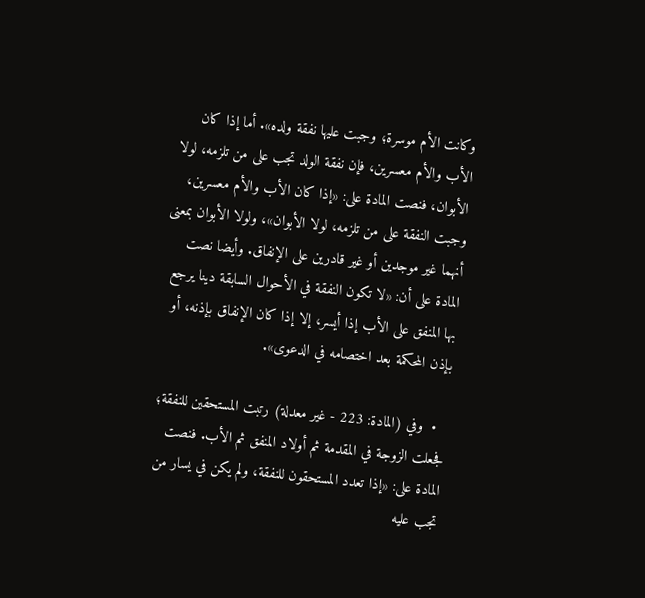وكانت الأم موسرة؛ وجبت عليها نفقة ولده». أما إذا كان الأب والأم معسرين، فإن نفقة الولد تجب على من تلزمه، لولا الأبوان، فنصت المادة على: «إذا كان الأب والأم معسرين، وجبت النفقة على من تلزمه، لولا الأبوان»، ولولا الأبوان بمعنى أنهما غير موجدين أو غير قادرين على الإنفاق. وأيضا نصت المادة على أن: «لا تكون النفقة في الأحوال السابقة دينا يرجع بها المنفق على الأب إذا أيسر، إلا إذا كان الإنفاق بإذنه، أو بإذن المحكمة بعد اختصامه في الدعوى».

  •  وفي (المادة: 223 - غير معدلة) رتبت المستحقين للنفقة؛ فجعلت الزوجة في المقدمة ثم أولاد المنفق ثم الأب. فنصت المادة على: «إذا تعدد المستحقون للنفقة، ولم يكن في يسار من تجب عليه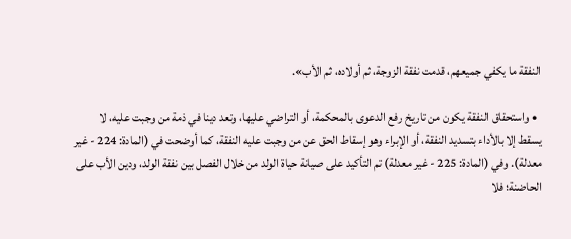النفقة ما يكفي جميعهم، قدمت نفقة الزوجة، ثم أولاده، ثم الأب».

  • واستحقاق النفقة يكون من تاريخ رفع الدعوى بالمحكمة، أو التراضي عليها، وتعد دينا في ذمة من وجبت عليه، لا يسقط إلا بالأداء بتسديد النفقة، أو الإبراء وهو إسقاط الحق عن من وجبت عليه النفقة، كما أوضحت في (المادة: 224 - غير معدلة). وفي (المادة: 225 - غير معدلة) تم التأكيد على صيانة حياة الولد من خلال الفصل بين نفقة الولد، ودين الأب على الحاضنة؛ فلا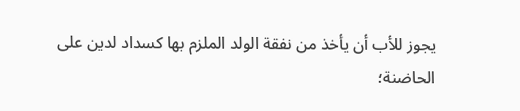يجوز للأب أن يأخذ من نفقة الولد الملزم بها كسداد لدين على الحاضنة؛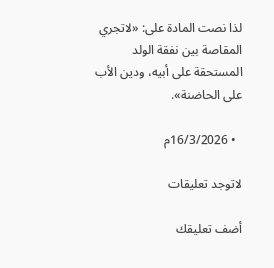لذا نصت المادة على: «لاتجري المقاصة بين نفقة الولد المستحقة على أبيه، ودين الأب على الحاضنة».

  • 16/3/2026م

لاتوجد تعليقات

أضف تعليقك